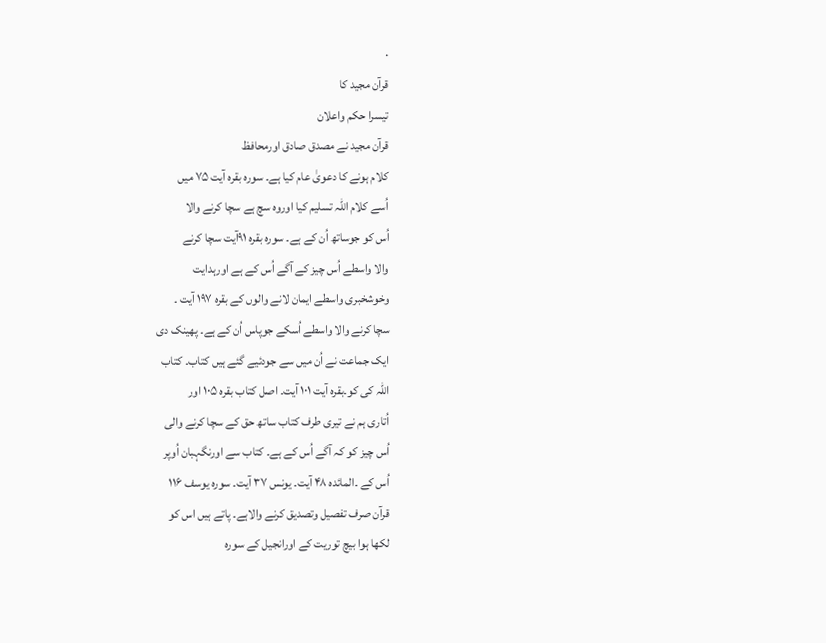·
قرآن مجید کا
تیسرا حکم واعلان
قرآن مجید نے مصدق صادق اورمحافظ
کلام ہونے کا دعویٰ عام کیا ہے۔ سورہ بقرہ آیت ۷۵ میں
اُسے کلام اللہ تسلیم کیا اوروہ سچ ہے سچا کرنے والا
اُس کو جوساتھ اُن کے ہے۔ سورہ بقرہ ۹۱آیت سچا کرنے
والا واسطے اُس چیز کے آگے اُس کے ہے اورہدایت
وخوشخبری واسطے ایمان لانے والوں کے بقرہ ۱۹۷ آیت ۔
سچا کرنے والا واسطے اُسکے جوپاس اُن کے ہے۔ پھینک دی
ایک جماعت نے اُن میں سے جودئیے گئے ہیں کتاب۔ کتاب
اللہ کی کو۔بقرہ آیت ۱۰۱ آیت۔ اصل کتاب بقرہ ۱۰۵ اور
اُتاری ہم نے تیری طرف کتاب ساتھ حق کے سچا کرنے والی
اُس چیز کو کہ آگے اُس کے ہے۔ کتاب سے اورنگہبان اُوپر
اُس کے ۔المائدہ ۴۸ آیت۔ یونس ۳۷ آیت۔ سورہ یوسف ۱۱۶
قرآن صرف تفصیل وتصدیق کرنے والاہے۔ پاتے ہیں اس کو
لکھا ہوا بیچ توریت کے اورانجیل کے سورہ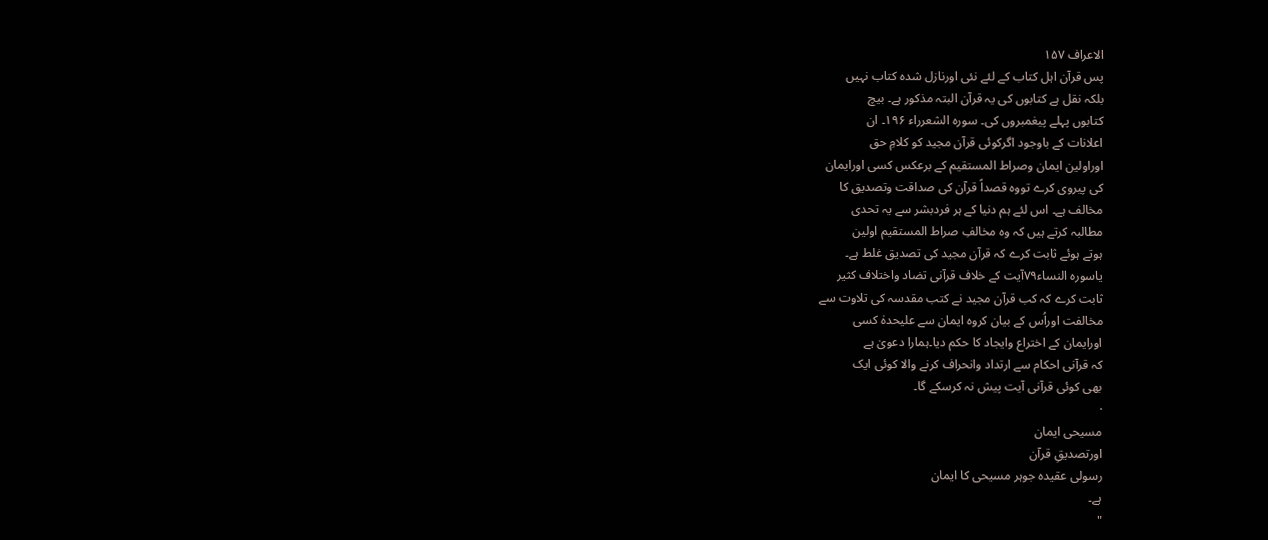الاعراف ۱۵۷
پس قرآن اہل کتاب کے لئے نئی اورنازل شدہ کتاب نہیں
بلکہ نقل ہے کتابوں کی یہ قرآن البتہ مذکور ہے۔ بیچ
کتابوں پہلے پیغمبروں کی۔ سورہ الشعرراء ۱۹۶۔ ان
اعلانات کے باوجود اگرکوئی قرآن مجید کو کلامِ حق
اوراولین ایمان وصراط المستقیم کے برعکس کسی اورایمان
کی پیروی کرے تووہ قصداً قرآن کی صداقت وتصدیق کا
مخالف ہے۔ اس لئے ہم دنیا کے ہر فردبشر سے یہ تحدی
مطالبہ کرتے ہیں کہ وہ مخالفِ صراط المستقیم اولین
ہوتے ہوئے ثابت کرے کہ قرآن مجید کی تصدیق غلط ہے۔
یاسورہ النساء۷۹آیت کے خلاف قرآنی تضاد واختلاف کثیر
ثابت کرے کہ کب قرآن مجید نے کتب مقدسہ کی تلاوت سے
مخالفت اوراُس کے بیان کروہ ایمان سے علیحدہٰ کسی
اورایمان کے اختراع وایجاد کا حکم دیا۔ہمارا دعویٰ ہے
کہ قرآنی احکام سے ارتداد وانحراف کرنے والا کوئی ایک
بھی کوئی قرآنی آیت پیش نہ کرسکے گا۔
·
مسیحی ایمان
اورتصدیقِ قرآن
رسولی عقیدہ جوہر مسیحی کا ایمان
ہے۔
"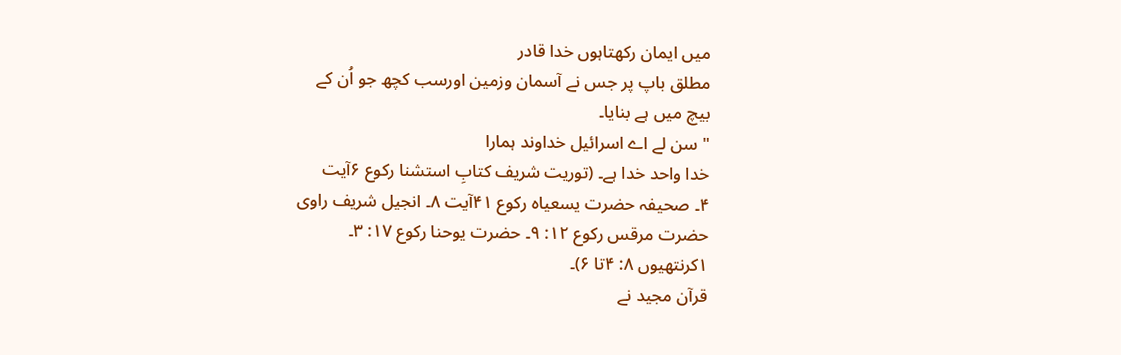میں ایمان رکھتاہوں خدا قادر
مطلق باپ پر جس نے آسمان وزمین اورسب کچھ جو اُن کے
بیچ میں ہے بنایا۔
" سن لے اے اسرائیل خداوند ہمارا
خدا واحد خدا ہے۔ (توریت شریف کتابِ استشنا رکوع ۶آیت
۴۔ صحیفہ حضرت یسعیاہ رکوع ۴۱آیت ۸۔ انجیل شریف راوی
حضرت مرقس رکوع ۱۲: ۹۔ حضرت یوحنا رکوع ۱۷: ۳۔
۱کرنتھیوں ۸: ۴تا ۶)۔
قرآن مجید نے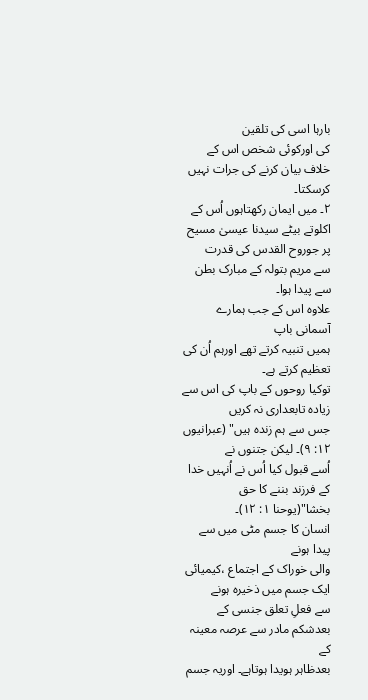بارہا اسی کی تلقین
کی اورکوئی شخص اس کے خلاف بیان کرنے کی جرات نہیں
کرسکتا۔
۲۔ میں ایمان رکھتاہوں اُس کے
اکلوتے بیٹے سیدنا عیسیٰ مسیح پر جوروح القدس کی قدرت
سے مریم بتولہ کے مبارک بطن سے پیدا ہوا۔
علاوہ اس کے جب ہمارے آسمانی باپ
ہمیں تنبیہ کرتے تھے اورہم اُن کی تعظیم کرتے ہے۔
توکیا روحوں کے باپ کی اس سے زیادہ تابعداری نہ کریں
جس سے ہم زندہ ہیں" (عبرانیوں ۱۲: ۹)۔ لیکن جتنوں نے
اُسے قبول کیا اُس نے اُنہیں خدا کے فرزند بننے کا حق
بخشا"(یوحنا ۱: ۱۲)۔
انسان کا جسم مٹی میں سے پیدا ہونے
والی خوراک کے اجتماع ،کیمیائی ایک جسم میں ذخیرہ ہونے
سے فعلِ تعلق جنسی کے بعدشکم مادر سے عرصہ معینہ کے
بعدظاہر ہویدا ہوتاہے۔ اوریہ جسم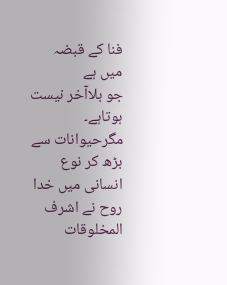فنا کے قبضہ میں ہے
جو بلاآخر نیست ہوتاہے۔ مگرحیوانات سے بڑھ کر نوع
انسانی میں خدا روح نے اشرف المخلوقات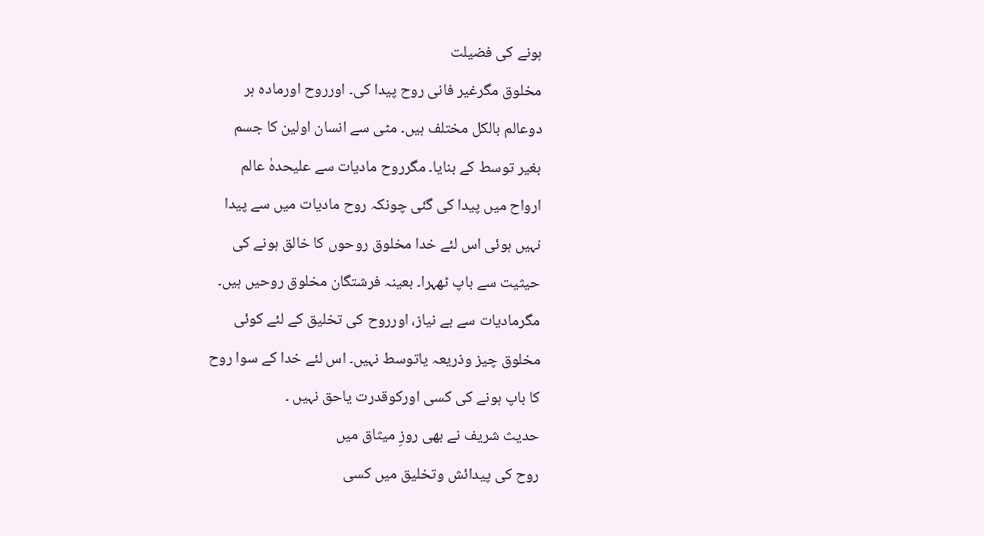ہونے کی فضیلت
مخلوق مگرغیر فانی روح پیدا کی۔ اورروح اورمادہ ہر
دوعالم بالکل مختلف ہیں۔ مٹی سے انسان اولین کا جسم
بغیر توسط کے بنایا۔ مگرروح مادیات سے علیحدہٰ عالم
ارواح میں پیدا کی گئی چونکہ روح مادیات میں سے پیدا
نہیں ہوئی اس لئے خدا مخلوق روحوں کا خالق ہونے کی
حیثیت سے باپ ٹھہرا۔ بعینہ فرشتگان مخلوق روحیں ہیں۔
مگرمادیات سے بے نیاز، اورروح کی تخلیق کے لئے کوئی
مخلوق چیز وذریعہ یاتوسط نہیں۔ اس لئے خدا کے سوا روح
کا باپ ہونے کی کسی اورکوقدرت یاحق نہیں ۔
حدیث شریف نے بھی روزِ میثاق میں
روح کی پیدائش وتخلیق میں کسی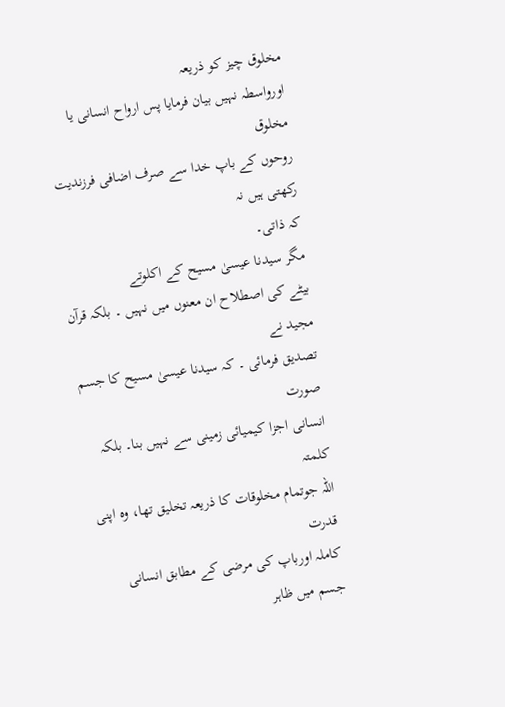مخلوق چیز کو ذریعہ
اورواسطہ نہیں بیان فرمایا پس ارواح انسانی یا مخلوق
روحوں کے باپ خدا سے صرف اضافی فرزندیت رکھتی ہیں نہ
کہ ذاتی۔
مگر سیدنا عیسیٰ مسیح کے اکلوتے
بیٹے کی اصطلاح ان معنوں میں نہیں ۔ بلکہ قرآن مجید نے
تصدیق فرمائی ۔ کہ سیدنا عیسیٰ مسیح کا جسم صورت
انسانی اجزا کیمیائی زمینی سے نہیں بنا۔ بلکہ کلمتہ
اللہ جوتمام مخلوقات کا ذریعہ تخلیق تھا، وہ اپنی قدرت
کاملہ اورباپ کی مرضی کے مطابق انسانی جسم میں ظاہر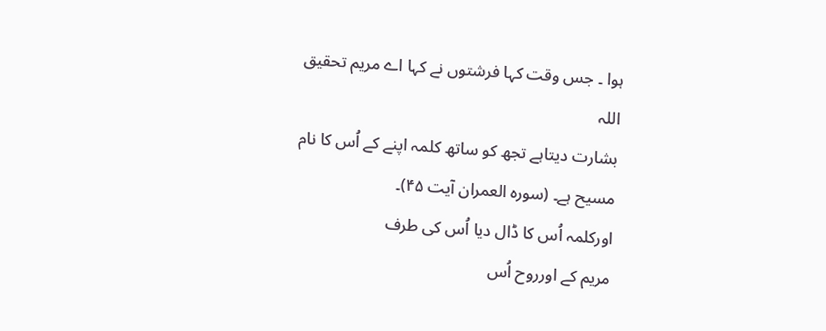ہوا ۔ جس وقت کہا فرشتوں نے کہا اے مریم تحقیق اللہ
بشارت دیتاہے تجھ کو ساتھ کلمہ اپنے کے اُس کا نام
مسیح ہے۔ (سورہ العمران آیت ۴۵)۔
اورکلمہ اُس کا ڈال دیا اُس کی طرف
مریم کے اورروح اُس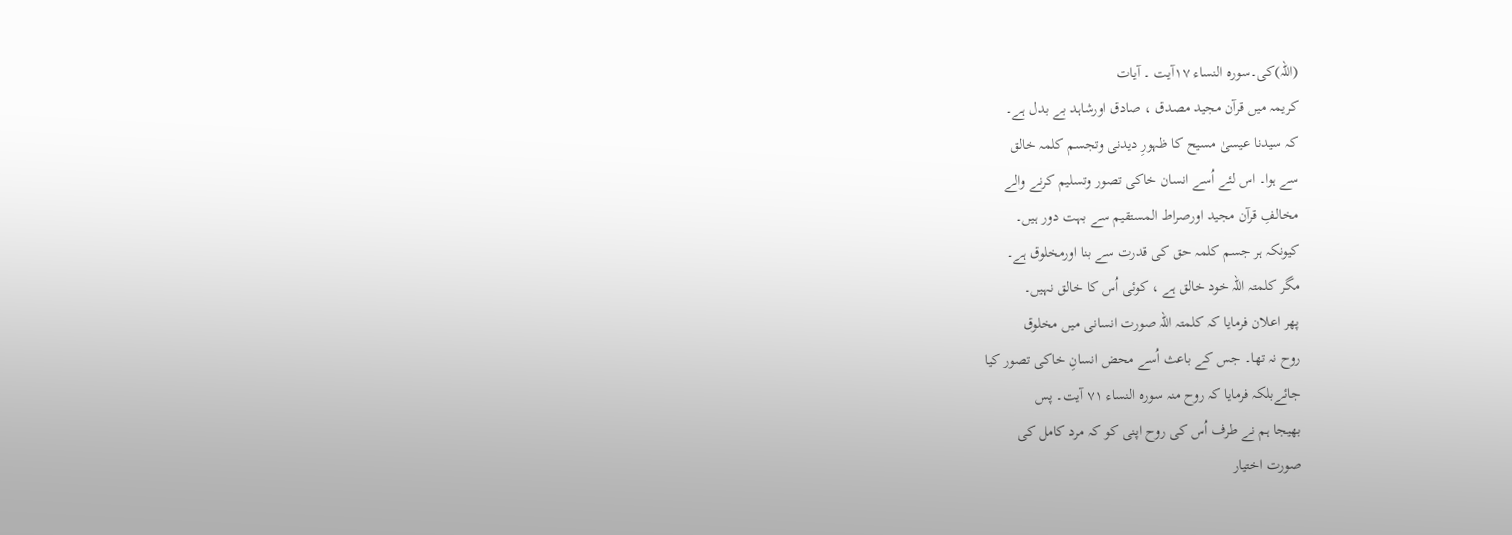(اللہ)کی۔سورہ النساء ۱۷آیت ۔ آیات
کریمہ میں قرآن مجید مصدق ، صادق اورشاہد بے بدل ہے۔
کہ سیدنا عیسیٰ مسیح کا ظہورِ دیدنی وتجسم کلمہ خالق
سے ہوا۔ اس لئے اُسے انسان خاکی تصور وتسلیم کرنے والے
مخالفِ قرآن مجید اورصراط المستقیم سے بہت دور ہیں۔
کیونکہ ہر جسم کلمہ حق کی قدرت سے بنا اورمخلوق ہے۔
مگر کلمتہ اللہ خود خالق ہے ، کوئی اُس کا خالق نہیں۔
پھر اعلان فرمایا کہ کلمتہ اللہ صورت انسانی میں مخلوق
روح نہ تھا۔ جس کے باعث اُسے محض انسانِ خاکی تصور کیا
جائےبلکہ فرمایا کہ روح منہ سورہ النساء ۷۱ آیت۔ پس
بھیجا ہم نے طرف اُس کی روح اپنی کو کہ مرد کامل کی
صورت اختیار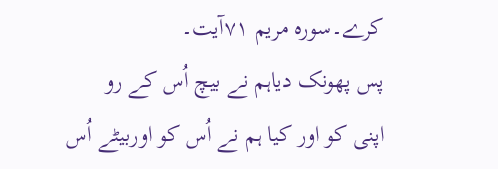کرے۔سورہ مریم ۷۱آیت۔
پس پھونک دیاہم نے بیچ اُس کے رو
اپنی کو اور کیا ہم نے اُس کو اوربیٹے اُس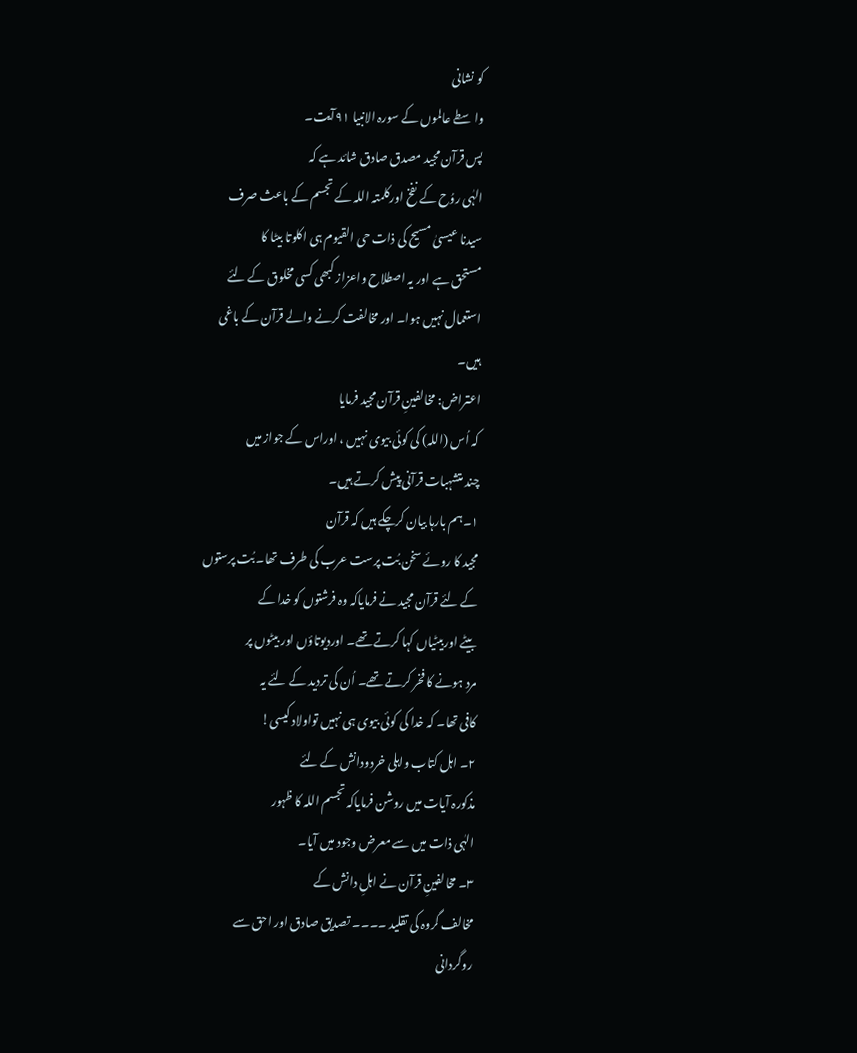کو نشانی
واسطے عالموں کے سورہ الانبیا ۹۱آیت۔
پس قرآن مجید مصدق صادق شائد ہے کہ
الہٰی روُح کے نفخ اورکلمتہ اللہ کے تجسم کے باعث صرف
سیدنا عیسیٰ مسیح کی ذات حی القیوم ہی اکلوتا بیٹا کا
مستحق ہے اور یہ اصطلاح واعزاز کبھی کسی مخلوق کے لئے
استعمال نہیں ہوا۔ اور مخالفت کرنے والے قرآن کے باغی
ہیں۔
اعتراض: مخالفینِ قرآن مجید فرمایا
کہ اُس (اللہ) کی کوئی بیوی نہیں ، اوراس کے جواز میں
چند متشہبات قرآنی پیش کرتے ہیں۔
۱۔ہم بارہا بیان کرچکے ہیں کہ قرآن
مجید کا روئے سخن بُت پرست عرب کی طرف تھا۔ بُت پرستوں
کے لئے قرآن مجید نے فرمایاکہ وہ فرشتوں کو خدا کے
بیٹے اوربیٹیاں کہا کرتے تھے۔ اوردیوتاؤں اور بیٹوں پر
مرد ہونے کا فخر کرتے تھے۔ اُن کی تردید کے لئے یہ
کافی تھا۔ کہ خدا کی کوئی بیوی ہی نہیں تواولاد کیسی!
۲۔ اہل کتاب واہلی خردودانش کے لئے
مذکورہ آیات میں روشن فرمایاکہ تجسم اللہ کا ظہور
الہٰی ذات میں سے معرض وجود میں آیا۔
۳۔ مخالفینِ قرآن نے اہلِ دانش کے
مخالف گروہ کی تقلید ۔۔۔۔ تصدیق صادق اور احق سے
روگردانی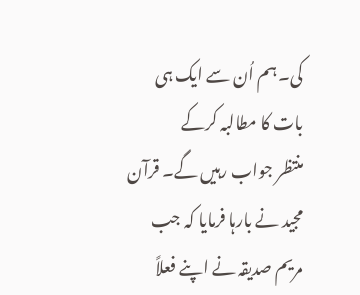کی۔ ہم اُن سے ایک ہی بات کا مطالبہ کرکے
منتظر جواب رہیں گے۔ قرآن مجید نے بارہا فرمایا کہ جب
مریم صدیقہ نے اپنے فعلاً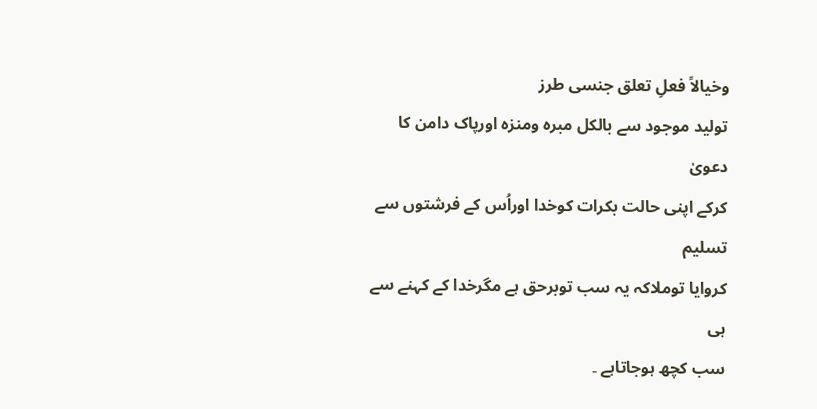وخیالاً فعلِ تعلق جنسی طرز
تولید موجود سے بالکل مبرہ ومنزہ اورپاک دامن کا دعویٰ
کرکے اپنی حالت بکرات کوخدا اوراُس کے فرشتوں سے تسلیم
کروایا توملاکہ یہ سب توبرحق ہے مگرخدا کے کہنے سے ہی
سب کچھ ہوجاتاہے ۔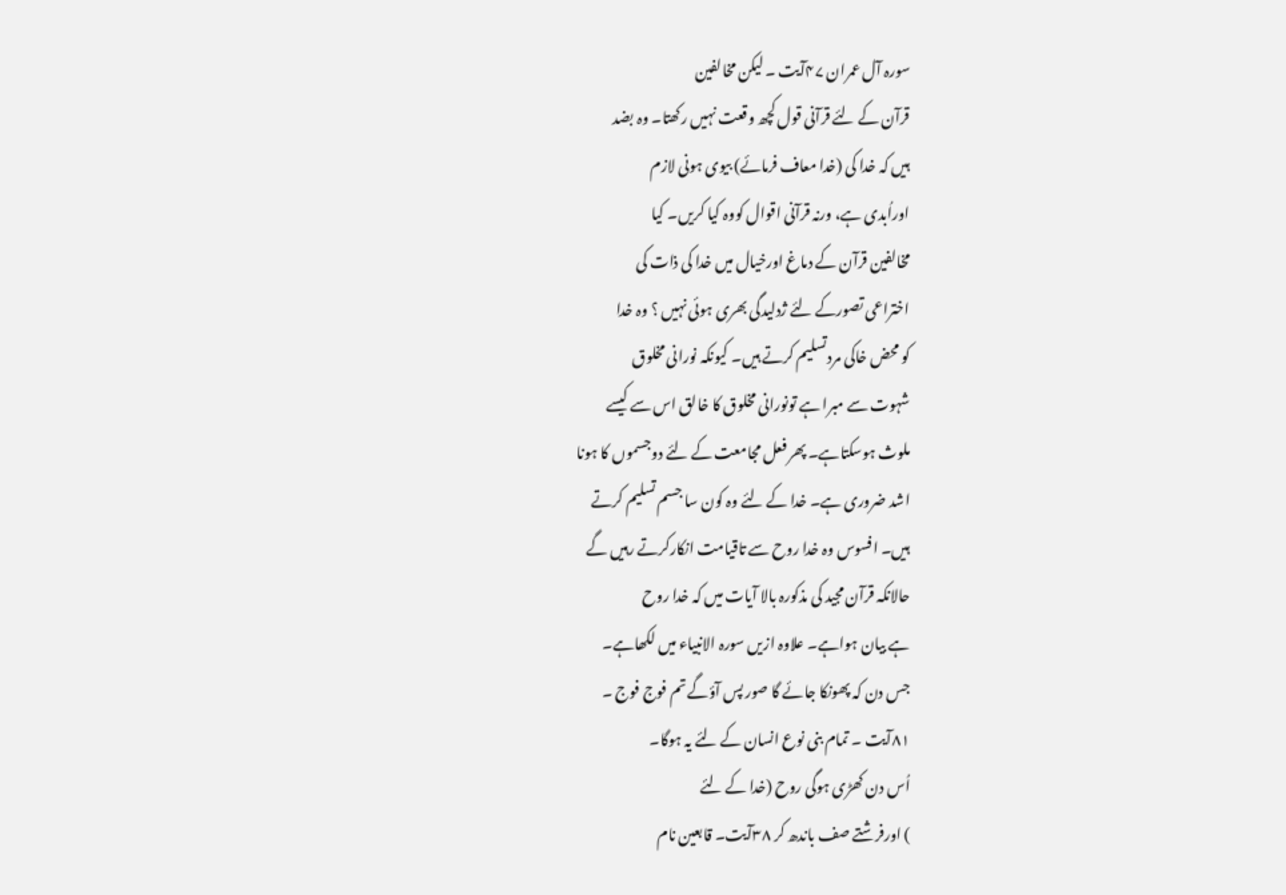سورہ آل عمران ۴۷آیت ۔ لیکن مخالفین
قرآن کے لئے قرآنی قول کچھ وقعت نہیں رکھتا۔ وہ بضد
ہیں کہ خدا کی (خدا معاف فرمائے) بیوی ہونی لازم
اوراُبدی ہے، ورنہ قرآنی اقوال کووہ کیا کریں۔ کیا
مخالفین قرآن کے دماغ اورخیال میں خدا کی ذات کی
اختراعی تصورکے لئے ژدلیدگی بھری ہوئی نہیں ؟ وہ خدا
کو محض خاکی مردتسلیم کرتے ہیں۔ کیونکہ نورانی مخلوق
شہوت سے مبرا ہے تونورانی مخلوق کا خالق اس سے کیسے
ملوث ہوسکتاہے۔ پھر فعل مجامعت کے لئے دوجسموں کا ہونا
اشد ضروری ہے۔ خدا کے لئے وہ کون سا جسم تسلیم کرتے
ہیں۔ افسوس وہ خدا روح سے تاقیامت انکارکرتے رہیں گے
حالانکہ قرآن مجید کی مذکورہ بالا آیات میں کہ خدا روح
ہے بیان ہواہے۔ علاوہ ازیں سورہ الانبیاء میں لکھاہے۔
جس دن کہ پھونکا جائے گا صور پس آؤگے تم فوج فوج ۔
۸۱آیت ۔ تمام بنی نوع انسان کے لئے یہ ہوگا۔
اُس دن کھڑی ہوگی روح (خدا کے لئے
) اورفرشتے صف باندھ کر ۳۸آیت۔ قابعین نام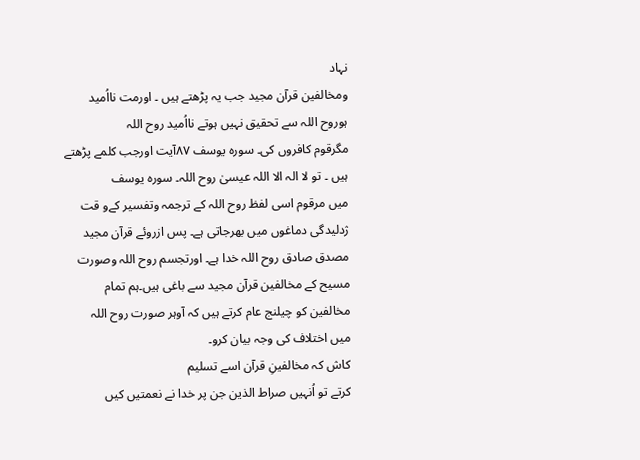نہاد
ومخالفین قرآن مجید جب یہ پڑھتے ہیں ۔ اورمت نااُمید
ہوروح اللہ سے تحقیق نہیں ہوتے نااُمید روح اللہ
مگرقوم کافروں کی۔ سورہ یوسف ۸۷آیت اورجب کلمے پڑھتے
ہیں ۔ تو لا الہ الا اللہ عیسیٰ روح اللہ۔ سورہ یوسف
میں مرقوم اسی لفظ روح اللہ کے ترجمہ وتفسیر کےو قت
ژدلیدگی دماغوں میں بھرجاتی ہے۔ پس ازروئے قرآن مجید
مصدق صادق روح اللہ خدا ہے۔ اورتجسم روح اللہ وصورت
مسیح کے مخالفین قرآن مجید سے باغی ہیں۔ہم تمام
مخالفین کو چیلنج عام کرتے ہیں کہ آوہر صورت روح اللہ
میں اختلاف کی وجہ بیان کرو۔
کاش کہ مخالفینِ قرآن اسے تسلیم
کرتے تو اُنہیں صراط الذین جن پر خدا نے نعمتیں کیں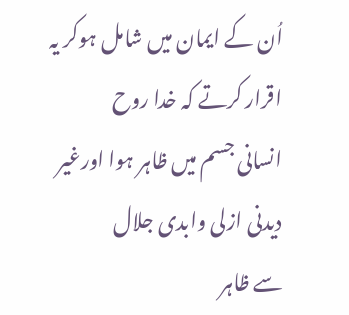اُن کے ایمان میں شامل ہوکر یہ اقرار کرتے کہ خدا روح
انسانی جسم میں ظاہر ہوا اورغیر دیدنی ازلی وابدی جلال
سے ظاہر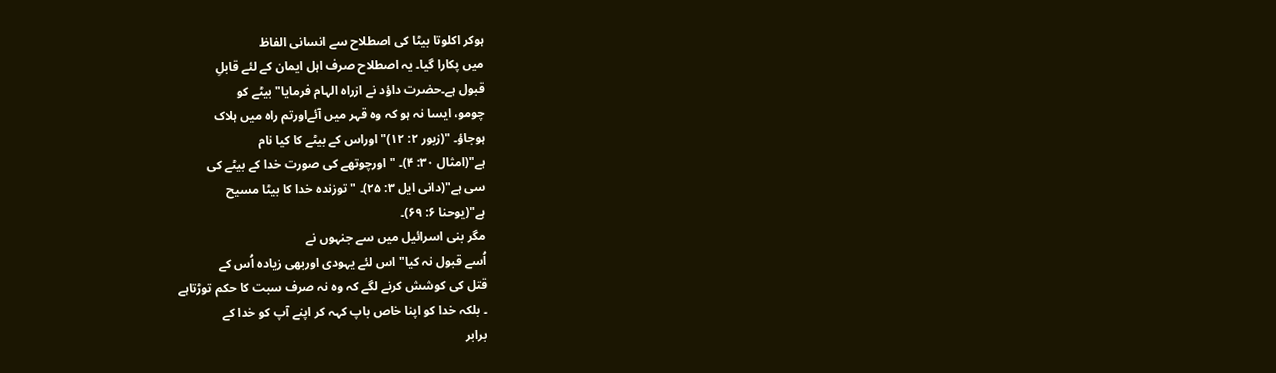ہوکر اکلوتا بیٹا کی اصطلاح سے انسانی الفاظ
میں پکارا گیا۔ یہ اصطلاح صرف اہل ایمان کے لئے قابلِ
قبول ہے۔حضرت داؤد نے ازراہ الہام فرمایا" بیٹے کو
چومو، ایسا نہ ہو کہ وہ قہر میں آئےاورتم راہ میں ہلاک
ہوجاؤ۔ "(زبور ۲: ۱۲)" اوراس کے بیٹے کا کیا نام
ہے"(امثال ۳۰: ۴)۔ " اورچوتھے کی صورت خدا کے بیٹے کی
سی ہے"(دانی ایل ۳: ۲۵)۔ " توزندہ خدا کا بیٹا مسیح
ہے"(یوحنا ۶: ۶۹)۔
مگر بنی اسرائیل میں سے جنہوں نے
اُسے قبول نہ کیا" اس لئے یہودی اوربھی زیادہ اُس کے
قتل کی کوشش کرنے لگے کہ وہ نہ صرف سبت کا حکم توڑتاہے
۔ بلکہ خدا کو اپنا خاص باپ کہہ کر اپنے آپ کو خدا کے
برابر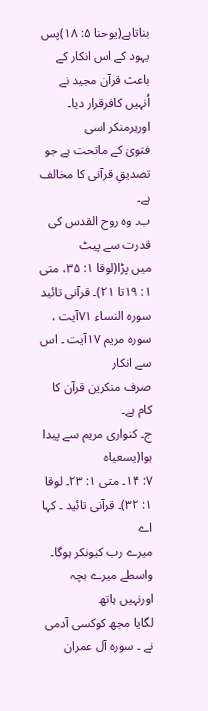بناتاہے(یوحنا ۵: ۱۸)پس یہود کے اس انکار کے
باعث قرآن مجید نے اُنہیں کافرقرار دیا۔ اورہرمنکر اسی
فتویٰ کے ماتحت ہے جو تصدیقِ قرآنی کا مخالف ہے۔
ب۔ وہ روح القدس کی قدرت سے پیٹ
میں پڑا(لوقا ۱: ۳۵، متی ۱: ۱۹تا ۲۱)۔ قرآنی تائید
سورہ النساء ۷۱آیت ، سورہ مریم ۱۷آیت ۔ اس سے انکار
صرف منکرین قرآن کا کام ہے۔
ج۔ کنواری مریم سے پیدا ہوا(یسعیاہ
۷: ۱۴۔ متی ۱: ۲۳۔ لوقا ۱: ۳۲)۔ قرآنی تائید ۔ کہا اے
میرے رب کیونکر ہوگا۔ واسطے میرے بچہ اورنہیں ہاتھ
لگایا مجھ کوکسی آدمی نے ۔ سورہ آل عمران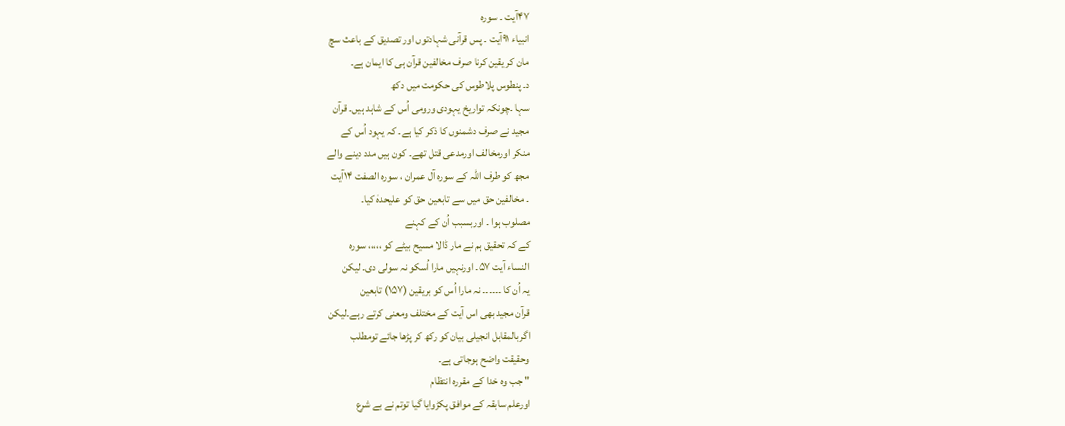۴۷آیت ۔ سورہ
انبیاء ۹۱آیت ۔ پس قرآنی شہادتوں اور تصدیق کے باعث سچ
مان کر یقین کرنا صرف مخالفین قرآن ہی کا ایمان ہے۔
د۔ پنطوس پلاطوس کی حکومت میں دکھ
سہا ۔چونکہ تواریخ یہودی ورومی اُس کے شاہد ہیں۔ قرآن
مجید نے صرف دشمنوں کا ذکر کیا ہے۔ کہ یہود اُس کے
منکر اورمخالف اورمدعی قتل تھے۔ کون ہیں مدد دینے والے
مجھ کو طرف اللہ کے سورہ آل عمران ، سورہ الصفت ۱۴آیت
۔ مخالفین حق میں سے تابعین حق کو علیحدہٰ کیا۔
مصلوب ہوا ۔ اوربسبب اُن کے کہنے
کے کہ تحقیق ہم نے مار ڈالا مسیح بیٹے کو ،،،،، سورہ
النساء آیت ۵۷۔ اورنہیں مارا اُسکو نہ سولی دی۔ لیکن
یہ اُن کا ۔۔۔۔۔۔ نہ مارا اُس کو بریقین (۱۵۷) تابعین
قرآن مجید بھی اس آیت کے مختلف ومعنی کرتے رہے۔لیکن
اگربالمقابل انجیلی بیان کو رکھ کر پڑھا جائے تومطلب
وحقیقت واضح ہوجاتی ہے۔
" جب وہ خدا کے مقررہ انتظام
اورعلم سابقہ کے موافق پکڑوایا گیا توتم نے بے شرع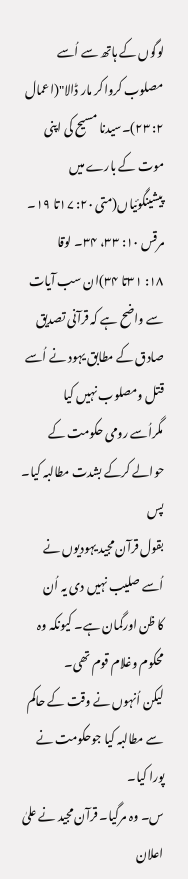لوگوں کے ہاتھ سے اُسے مصلوب کرواکر مار ڈالا"(اعمال
۲: ۲۳)۔سیدنا مسیح کی اپنی موت کے بارے میں
پیشینگوئیاں(متی ۲۰: ۱۷تا ۱۹۔ مرقس ۱۰: ۳۳، ۳۴۔ لوقا
۱۸: ۳۱تا ۳۴)ان سب آیات سے واضح ہے کہ قرآنی تصدیق
صادق کے مطابق یہود نے اُسے قتل ومصلوب نہیں کیا
مگراُسے رومی حکومت کے حوالے کرکے بشدت مطالبہ کیا۔ پس
بقول قرآن مجید یہودیوں نے اُسے صلیب نہیں دی یہ اُن
کا ظن اورگمان ہے۔ کیونکہ وہ محکوم وغلام قوم تھی۔
لیکن اُنہوں نے وقت کے حاکم سے مطالبہ کیا جوحکومت نے
پورا کیا۔
س۔ وہ مرگیا۔ قرآن مجید نے علیٰ
اعلان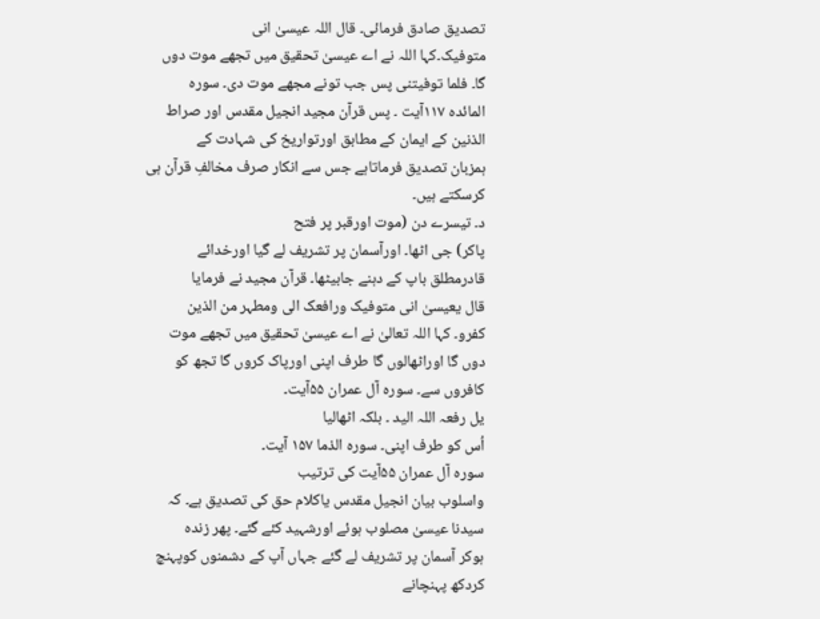تصدیق صادق فرمائی۔ قال اللہ عیسیٰ انی
متوفیک۔کہا اللہ نے اے عیسیٰ تحقیق میں تجھے موت دوں
گا۔ فلما توفیتنی پس جب تونے مجھے موت دی۔ سورہ
المائدہ ۱۱۷آیت ۔ پس قرآن مجید انجیل مقدس اور صراط
الذنین کے ایمان کے مطابق اورتواریخ کی شہادت کے
ہمزبان تصدیق فرماتاہے جس سے انکار صرف مخالفِ قرآن ہی
کرسکتے ہیں۔
د۔ تیسرے دن (موت اورقبر پر فتح
پاکر) جی اٹھا۔ اورآسمان پر تشریف لے گیا اورخدائے
قادرمطلق باپ کے دہنے جابیٹھا۔ قرآن مجید نے فرمایا
قال یعیسیٰ انی متوفیک ورافعک الی ومطہر من الذین
کفرو۔ کہا اللہ تعالیٰ نے اے عیسیٰ تحقیق میں تجھے موت
دوں گا اوراٹھالوں گا طرف اپنی اورپاک کروں گا تجھ کو
کافروں سے۔ سورہ آل عمران ۵۵آیت۔
یل رفعہ اللہ الید ۔ بلکہ اٹھالیا
اُس کو طرف اپنی۔ سورہ الذما ۱۵۷ آیت۔
سورہ آل عمران ۵۵آیت کی ترتیب
واسلوب بیان انجیل مقدس یاکلام حق کی تصدیق ہے۔ کہ
سیدنا عیسیٰ مصلوب ہوئے اورشہید کئے گئے۔ پھر زندہ
ہوکر آسمان پر تشریف لے گئے جہاں آپ کے دشمنوں کوپہنچ
کردکھ پہنچانے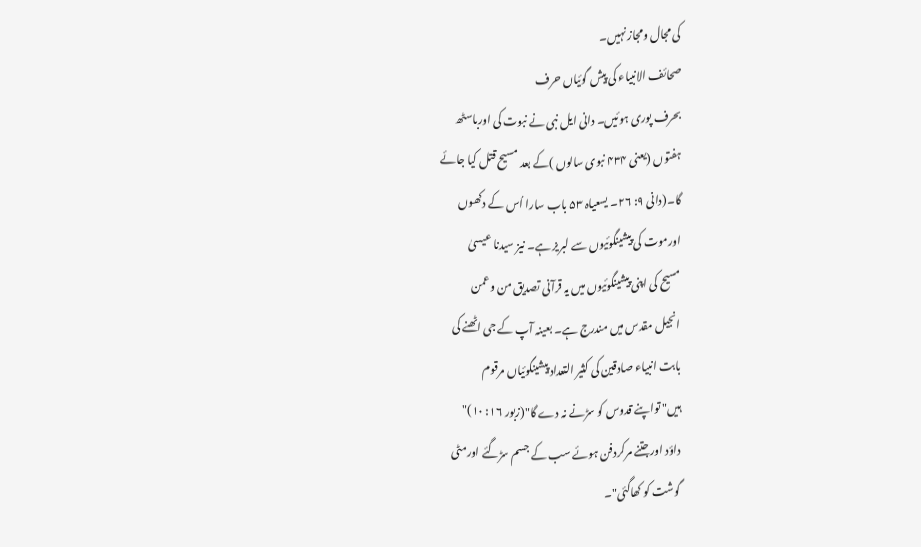کی مجال ومجاز نہیں۔
صحائف الانبیاء کی پیش گوئیاں حرف
بحرف پوری ہوئیں۔ دانی ایل نبی نے نبوت کی اورباسٹھ
ہفتوں (یعنی ۴۳۴ نبوی سالوں )کے بعد مسیح قتل کیا جائے
گا۔(دانی ۹: ۲۶۔ یسعیاہ ۵۳ باب سارا اُس کے دکھوں
اورموت کی پیشینگوئیوں سے لبریز ہے۔ نیز سیدنا عیسیٰ
مسیح کی اپنی پیشینگوئیوں میں یہ قرآنی تصدیق من وعمن
انجیل مقدس میں مندرج ہے۔ بعینہ آپ کے جی اٹھنے کی
بابت انبیاء صادقین کی کثیر التعداد پیشینگوئیاں مرقوم
ہیں" تواپنے قدوس کو سڑنے نہ دے گا"(زبور ۱۶: ۱۰)"
داؤد اورجتنے مرکردفن ہوئے سب کے جسم سڑگئے اورمٹی
گوشت کو کھاگئی"۔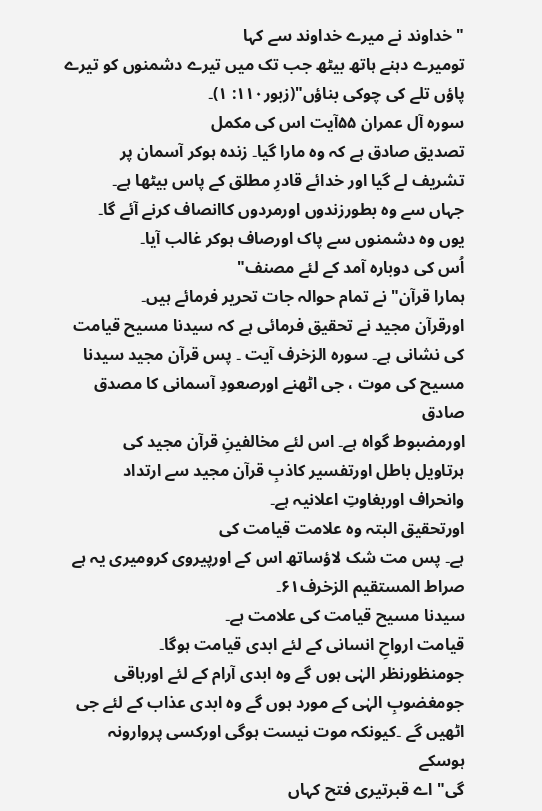" خداوند نے میرے خداوند سے کہا
تومیرے دہنے ہاتھ بیٹھ جب تک میں تیرے دشمنوں کو تیرے
پاؤں تلے کی چوکی بناؤں"(زبور۱۱۰: ۱)۔
سورہ آل عمران ۵۵آیت اس کی مکمل
تصدیق صادق ہے کہ وہ مارا گیا۔ زندہ ہوکر آسمان پر
تشریف لے گیا اور خدائے قادرِ مطلق کے پاس بیٹھا ہے۔
جہاں سے وہ بطورزندوں اورمردوں کاانصاف کرنے آئے گا۔
یوں وہ دشمنوں سے پاک اورصاف ہوکر غالب آیا۔
اُس کی دوبارہ آمد کے لئے مصنف"
ہمارا قرآن" نے تمام حوالہ جات تحریر فرمائے ہیں۔
اورقرآن مجید نے تحقیق فرمائی ہے کہ سیدنا مسیح قیامت
کی نشانی ہے۔ سورہ الزخرف آیت ۔ پس قرآن مجید سیدنا
مسیح کی موت ، جی اٹھنے اورصعودِ آسمانی کا مصدق صادق
اورمضبوط گواہ ہے۔ اس لئے مخالفینِ قرآن مجید کی
ہرتاویل باطل اورتفسیر کاذبِ قرآن مجید سے ارتداد
وانحراف اوربغاوتِ اعلانیہ ہے۔
اورتحقیق البتہ وہ علامت قیامت کی
ہے۔ پس مت شک لاؤساتھ اس کے اورپیروی کرومیری یہ ہے
صراط المستقیم الزخرف۶۱۔
سیدنا مسیح قیامت کی علامت ہے۔
قیامت ارواحِ انسانی کے لئے ابدی قیامت ہوگا۔
جومنظورنظر الہٰی ہوں گے وہ ابدی آرام کے لئے اورباقی
جومغضوبِ الہٰی کے مورد ہوں گے وہ ابدی عذاب کے لئے جی
اٹھیں گے ۔کیونکہ موت نیست ہوگی اورکسی پروارونہ ہوسکے
گی" اے قبرتیری فتح کہاں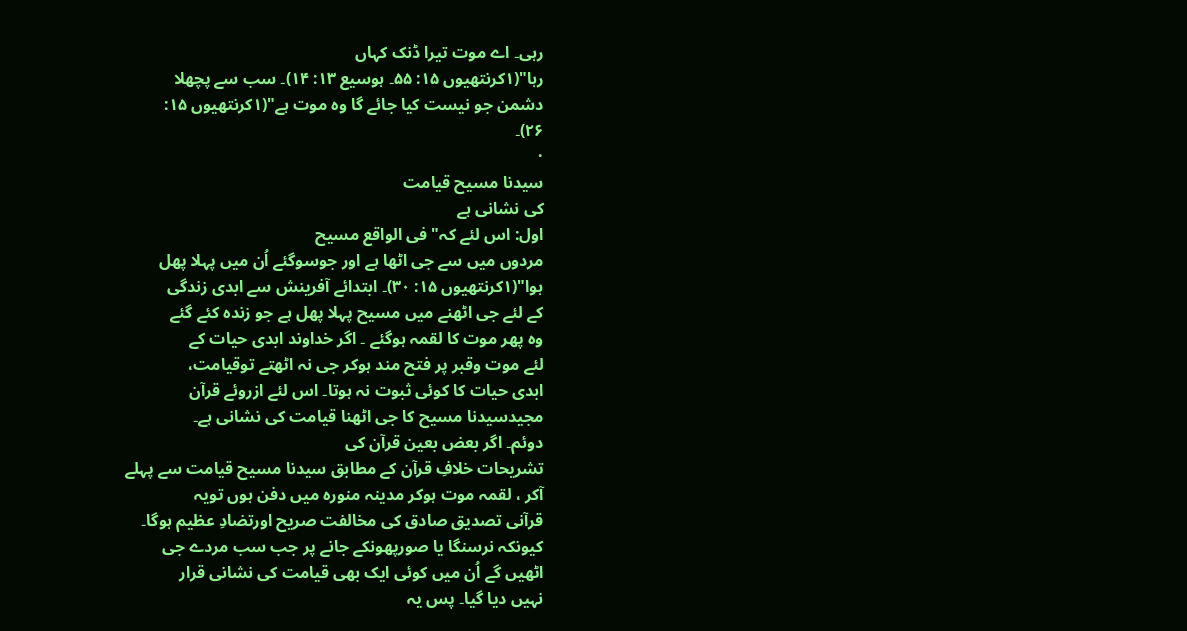رہی۔ اے موت تیرا ڈنک کہاں
رہا"(۱کرنتھیوں ۱۵: ۵۵۔ ہوسیع ۱۳: ۱۴)۔ سب سے پچھلا
دشمن جو نیست کیا جائے گا وہ موت ہے"(۱کرنتھیوں ۱۵:
۲۶)۔
·
سیدنا مسیح قیامت
کی نشانی ہے
اول: اس لئے کہ" فی الواقع مسیح
مردوں میں سے جی اٹھا ہے اور جوسوگئے اُن میں پہلا پھل
ہوا"(۱کرنتھیوں ۱۵: ۳۰)۔ ابتدائے آفرینش سے ابدی زندگی
کے لئے جی اٹھنے میں مسیح پہلا پھل ہے جو زندہ کئے گئے
وہ پھر موت کا لقمہ ہوگئے ۔ اگر خداوند ابدی حیات کے
لئے موت وقبر پر فتح مند ہوکر جی نہ اٹھتے توقیامت،
ابدی حیات کا کوئی ثبوت نہ ہوتا۔ اس لئے ازروئے قرآن
مجیدسیدنا مسیح کا جی اٹھنا قیامت کی نشانی ہے۔
دوئم۔ اگر بعض بعین قرآن کی
تشریحات خلافِ قرآن کے مطابق سیدنا مسیح قیامت سے پہلے
آکر ، لقمہ موت ہوکر مدینہ منورہ میں دفن ہوں تویہ
قرآنی تصدیق صادق کی مخالفت صریح اورتضادِ عظیم ہوگا۔
کیونکہ نرسنگا یا صورپھونکے جانے پر جب سب مردے جی
اٹھیں گے اُن میں کوئی ایک بھی قیامت کی نشانی قرار
نہیں دیا گیا۔ پس یہ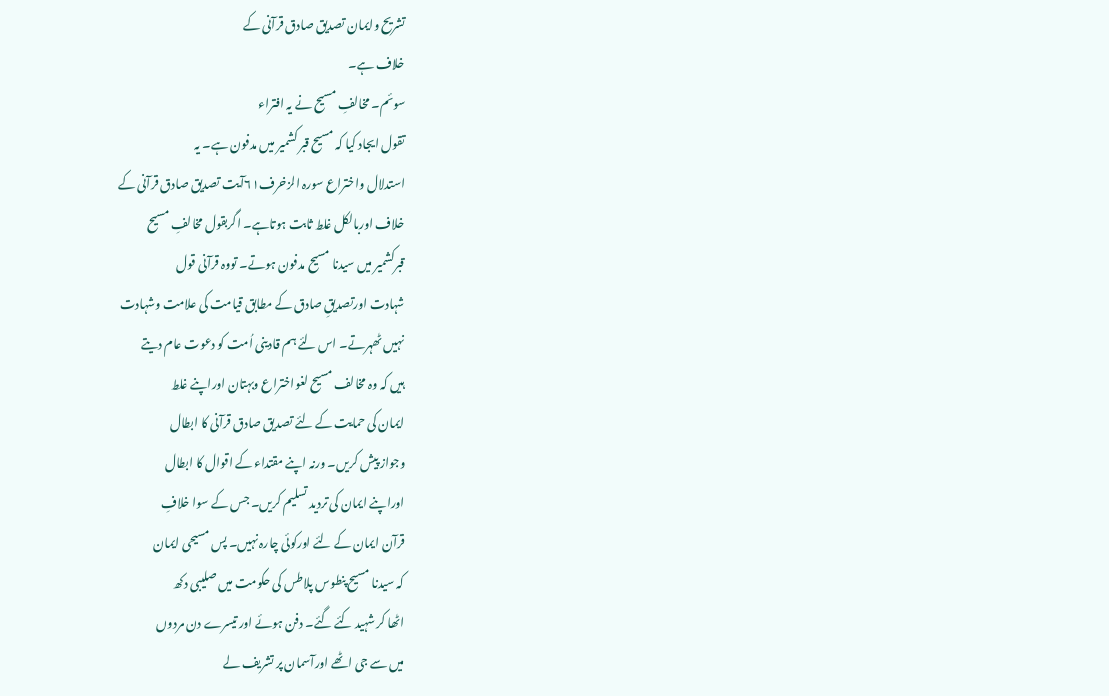تشریح وایمان تصدیق صادق قرآنی کے
خلاف ہے۔
سوئم۔ مخالفِ مسیح نے یہ افتراء
تقول ایجاد کیا کہ مسیح قبر کشمیر میں مدفون ہے۔ یہ
استدلال واختراع سورہ الزخرف۶۱آیت تصدیق صادق قرآنی کے
خلاف اوربالکل غلط ثابت ہوتاہے۔ اگربقول مخالفِ مسیح
قبرکشمیر میں سیدنا مسیح مدفون ہوتے۔ تووہ قرآنی قول
شہادت اورتصدیقِ صادق کے مطابق قیامت کی علامت وشہادت
نہیں ٹھہرتے۔ اس لئے ہم قادینی اُمت کو دعوت عام دیتے
ہیں کہ وہ مخالف مسیح لغواختراع وبہتان اوراپنے غلط
ایمان کی حمایت کے لئے تصدیق صادق قرآنی کا ابطال
وجواز پیش کریں۔ ورنہ اپنے مقتداء کے اقوال کا ابطال
اوراپنے ایمان کی تردید تسلیم کریں۔ جس کے سوا خلافِ
قرآن ایمان کے لئے اورکوئی چارہ نہیں۔ پس مسیحی ایمان
کہ سیدنا مسیح پنطوس پلاطس کی حکومت میں صلیبی دکھ
اٹھا کر شہید کئے گئے۔ دفن ہوئے اور تیسرے دن مردوں
میں سے جی اٹھے اورآسمان پر تشریف لے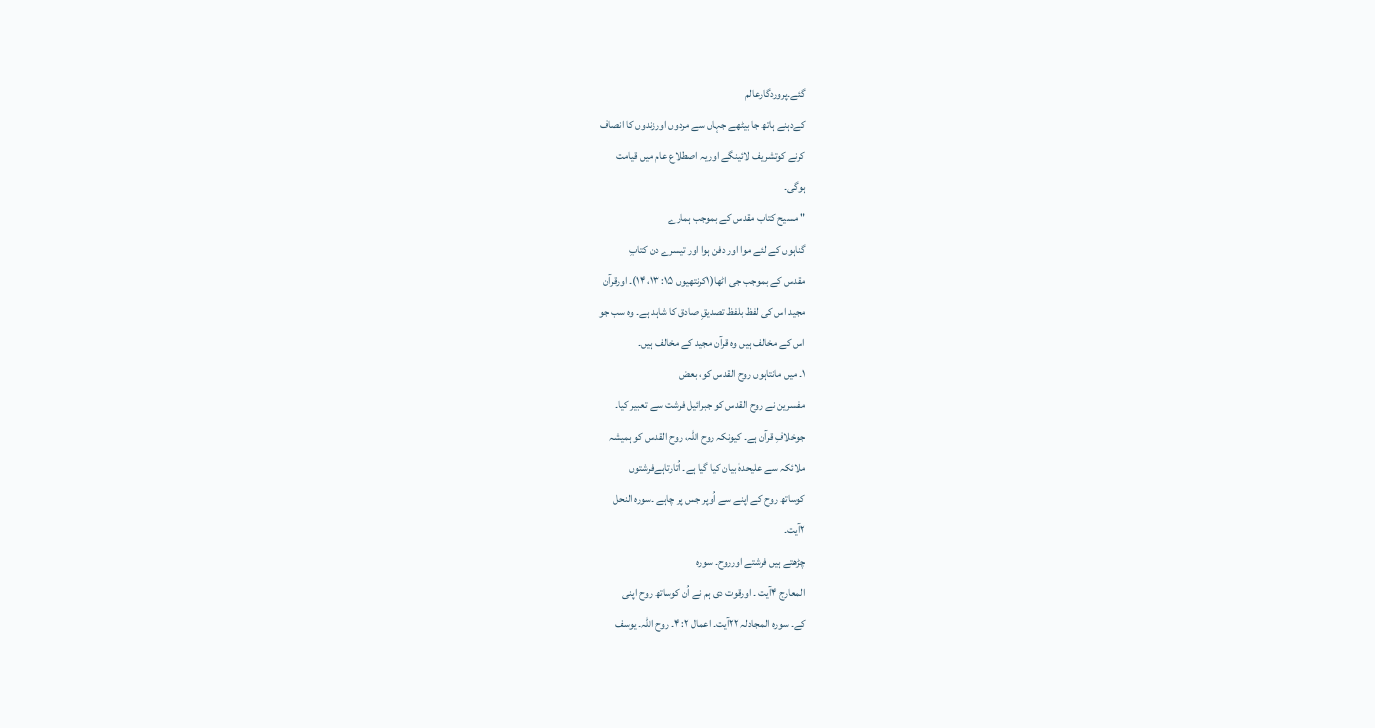گئے۔پروردگارعالم
کےدہنے ہاتھ جا بیٹھے جہاں سے مردوں اورزندوں کا انصاف
کرنے کوتشریف لائینگے اوریہ اصطلاع عام میں قیامت
ہوگی۔
" مسیح کتاب مقدس کے بموجب ہمارے
گناہوں کے لئے موا اور دفن ہوا اور تیسرے دن کتابِ
مقدس کے بموجب جی اٹھا(۱کرنتھیوں ۱۵: ۱۳، ۱۴)۔ اورقرآن
مجید اس کی لفظ بلفظ تصدیقِ صادق کا شاہد ہے۔ وہ سب جو
اس کے مخالف ہیں وہ قرآن مجید کے مخالف ہیں۔
۱۔ میں مانتاہوں روح القدس کو، بعض
مفسرین نے روح القدس کو جبرائیل فرشت سے تعبیر کیا۔
جوخلافِ قرآن ہے۔ کیونکہ روح اللہ، روح القدس کو ہمیشہ
ملائکہ سے علیحدہٰ بیان کیا گیا ہے۔ اُتارتاہےفرشتوں
کوساتھ روح کے اپنے سے اُوپر جس پر چاہے ۔سورہ النحل
۲آیت۔
چڑھتے ہیں فرشتے اورروح۔ سورہ
المعارج ۴آیت ۔ اورقوت دی ہم نے اُن کوساتھ روح اپنی
کے۔ سورہ المجادلہ ۲۲آیت۔ اعمال ۲: ۴۔ روح اللہ۔ یوسف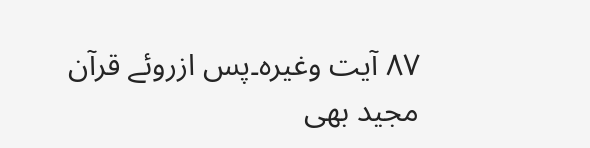۸۷ آیت وغیرہ۔پس ازروئے قرآن مجید بھی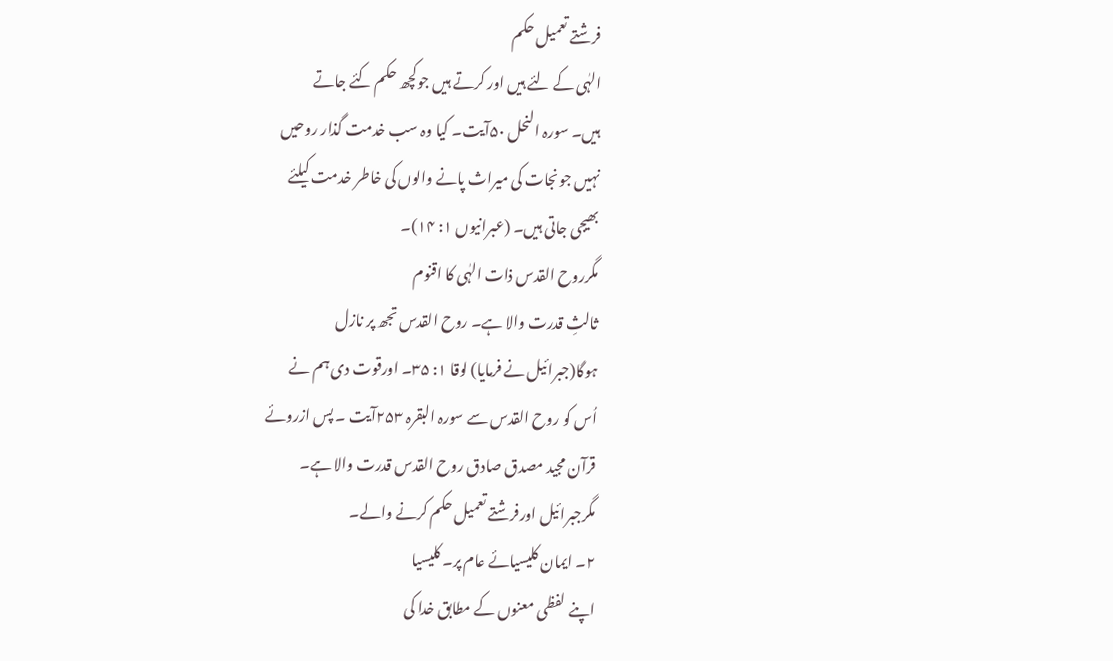فرشتے تعمیل حکم
الہٰی کے لئے ہیں اور کرتے ہیں جوکچھ حکم کئے جاتے
ہیں۔ سورہ النحل ۵۰آیت۔ کیا وہ سب خدمت گذار روحیں
نہیں جونجات کی میراث پانے والوں کی خاطر خدمت کیلئے
بھیجی جاتی ہیں۔ (عبرانیوں ۱: ۱۴)۔
مگرروح القدس ذات الہٰی کا اقنوم
ثالثِ قدرت والا ہے۔ روح القدس تجھ پر نازل
ہوگا(جبرائیل نے فرمایا) لوقا ۱: ۳۵۔ اورقوت دی ہم نے
اُس کو روح القدس سے سورہ البقرہ ۲۵۳آیت ۔ پس ازروئے
قرآن مجید مصدق صادق روح القدس قدرت والا ہے۔
مگرجبرائیل اورفرشتے تعمیل حکم کرنے والے۔
۲۔ ایمان کلیسیائے عام پر۔ کلیسیا
اپنے لفظی معنوں کے مطابق خدا کی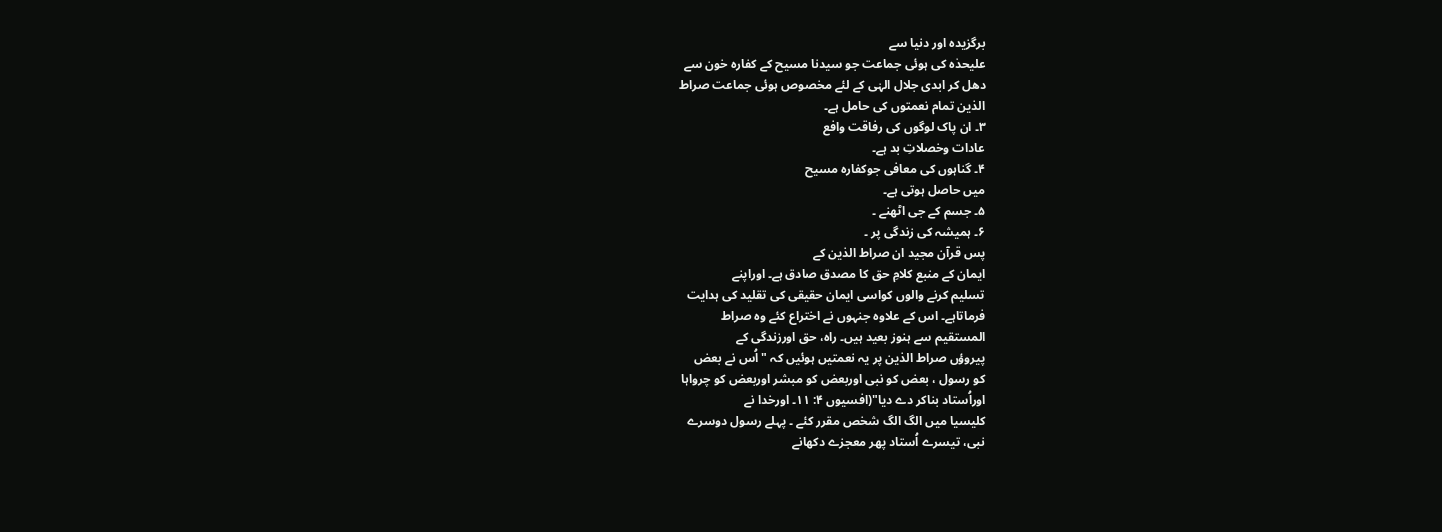برگزیدہ اور دنیا سے
علیحدٰہ کی ہوئی جماعت جو سیدنا مسیح کے کفارہ خون سے
دھل کر ابدی جلال الہٰی کے لئے مخصوص ہوئی جماعت صراط
الذین تمام نعمتوں کی حامل ہے۔
۳۔ ان پاک لوگوں کی رفاقت وافع
عادات وخصلاتِ بد ہے۔
۴۔ گناہوں کی معافی جوکفارہ مسیح
میں حاصل ہوتی ہے۔
۵۔ جسم کے جی اٹھنے ۔
۶۔ ہمیشہ کی زندگی پر ۔
پس قرآن مجید ان صراط الذین کے
ایمان کے منبع کلامِ حق کا مصدق صادق ہے۔ اوراپنے
تسلیم کرنے والوں کواسی ایمان حقیقی کی تقلید کی ہدایت
فرماتاہے۔ اس کے علاوہ جنہوں نے اختراع کئے وہ صراط
المستقیم سے ہنوز بعید ہیں۔ راہ، حق اورزندگی کے
پیروؤں صراط الذین پر یہ نعمتیں ہوئیں کہ " اُس نے بعض
کو رسول ، بعض کو نبی اوربعض کو مبشر اوربعض کو چرواہا
اوراُستاد بناکر دے دیا"(افسیوں ۴: ۱۱۔ اورخدا نے
کلیسیا میں الگ الگ شخص مقرر کئے ۔ پہلے رسول دوسرے
نبی، تیسرے اُستاد پھر معجزے دکھانے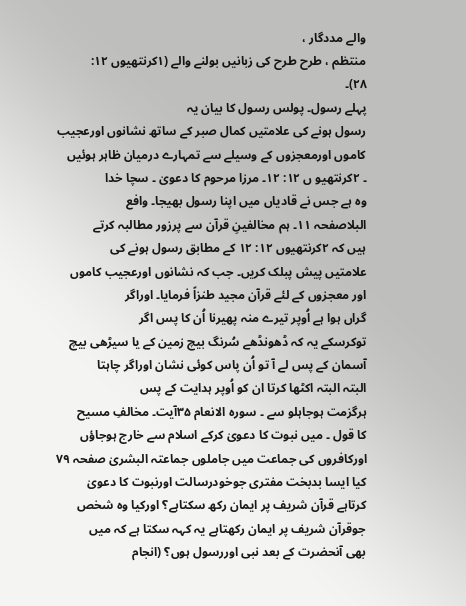والے مددگار ،
منتظم ، طرح طرح کی زبانیں بولنے والے (۱کرنتھیوں ۱۲:
۲۸)۔
پہلے رسول۔ پولس رسول کا بیان یہ
رسول ہونے کی علامتیں کمال صبر کے ساتھ نشانوں اورعجیب
کاموں اورمعجزوں کے وسیلے سے تمہارے درمیان ظاہر ہوئیں
۔ ۲کرنتھیو ں ۱۲: ۱۲۔ مرزا مرحوم کا دعویٰ ۔ سچا خدا
وہ ہے جس نے قادیاں میں اپنا رسول بھیجا۔ وافع
البلاصفحہ ۱۱۔ ہم مخالفینِ قرآن سے پرزور مطالبہ کرتے
ہیں کہ ۲کرنتھیوں ۱۲: ۱۲ کے مطابق رسول ہونے کی
علامتیں پیش پبلک کریں۔ جب کہ نشانوں اورعجیب کاموں
اور معجزوں کے لئے قرآن مجید طنزاً فرمایا۔ اوراگر
گراں ہوا ہے اُوپر تیرے منہ پھیرنا اُن کا پس اگر
توکرسکے یہ کہ ڈھونڈھے سُرنگ بیچ زمین کے یا سیڑھی بیچ
آسمان کے پس لے آ تو اُن پاس کوئی نشان اوراگر چاہتا
البتہ البتہ اکٹھا کرتا ان کو اُوپر ہدایت کے پس
ہرگزمت ہوجاہلو سے ۔ سورہ الانعام ۳۵آیت۔ مخالفِ مسیح
کا قول ۔ میں نبوت کا دعویٰ کرکے اسلام سے خارج ہوجاؤں
اورکافروں کی جماعت میں جاملوں جماعتہ البشریٰ صفحہ ۷۹
کیا ایسا بدبخت مفتری جوخودرسالت اورنبوت کا دعویٰ
کرتاہے قرآن شریف پر ایمان رکھ سکتاہے؟ اورکیا وہ شخص
جوقرآن شریف پر ایمان رکھتاہے یہ کہہ سکتا ہے کہ میں
بھی آنحضرت کے بعد نبی اوررسول ہوں؟ (انجام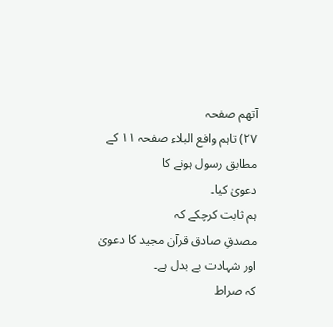آتھم صفحہ
۲۷) تاہم وافع البلاء صفحہ ۱۱ کے مطابق رسول ہونے کا
دعویٰ کیا۔
ہم ثابت کرچکے کہ
مصدقِ صادق قرآن مجید کا دعویٰ اور شہادت بے بدل ہے۔
کہ صراط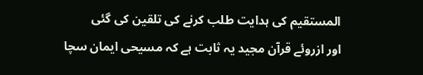المستقیم کی ہدایت طلب کرنے کی تلقین کی گئی
اور ازروئے قرآن مجید یہ ثابت ہے کہ مسیحی ایمان سچا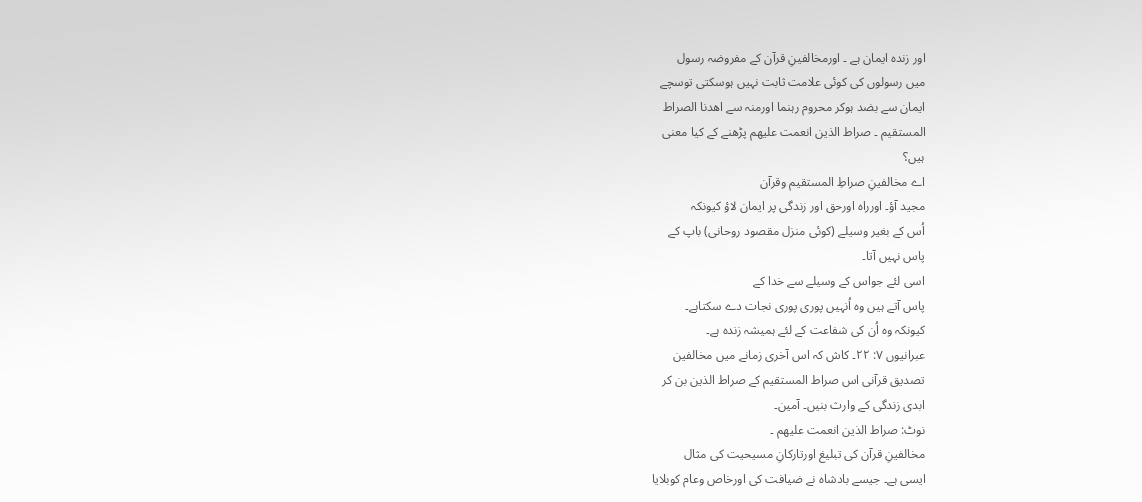اور زندہ ایمان ہے ۔ اورمخالفینِ قرآن کے مفروضہ رسول
میں رسولوں کی کوئی علامت ثابت نہیں ہوسکتی توسچے
ایمان سے بضد ہوکر محروم رہنما اورمنہ سے اھدنا الصراط
المستقیم ۔ صراط الذین انعمت علیھم پڑھنے کے کیا معنی
ہیں؟
اے مخالفینِ صراطِ المستقیم وقرآن
مجید آؤ۔ اورراہ اورحق اور زندگی پر ایمان لاؤ کیونکہ
اُس کے بغیر وسیلے (کوئی منزل مقصود روحانی) باپ کے
پاس نہیں آتا۔
اسی لئے جواس کے وسیلے سے خدا کے
پاس آتے ہیں وہ اُنہیں پوری پوری نجات دے سکتاہے۔
کیونکہ وہ اُن کی شفاعت کے لئے ہمیشہ زندہ ہے۔
عبرانیوں ۷: ۲۲۔ کاش کہ اس آخری زمانے میں مخالفین
تصدیق قرآنی اس صراط المستقیم کے صراط الذین بن کر
ابدی زندگی کے وارث بنیں۔ آمین۔
نوٹ: صراط الذین انعمت علیھم ۔
مخالفینِ قرآن کی تبلیغ اورتارکانِ مسیحیت کی مثال
ایسی ہے۔ جیسے بادشاہ نے ضیافت کی اورخاص وعام کوبلایا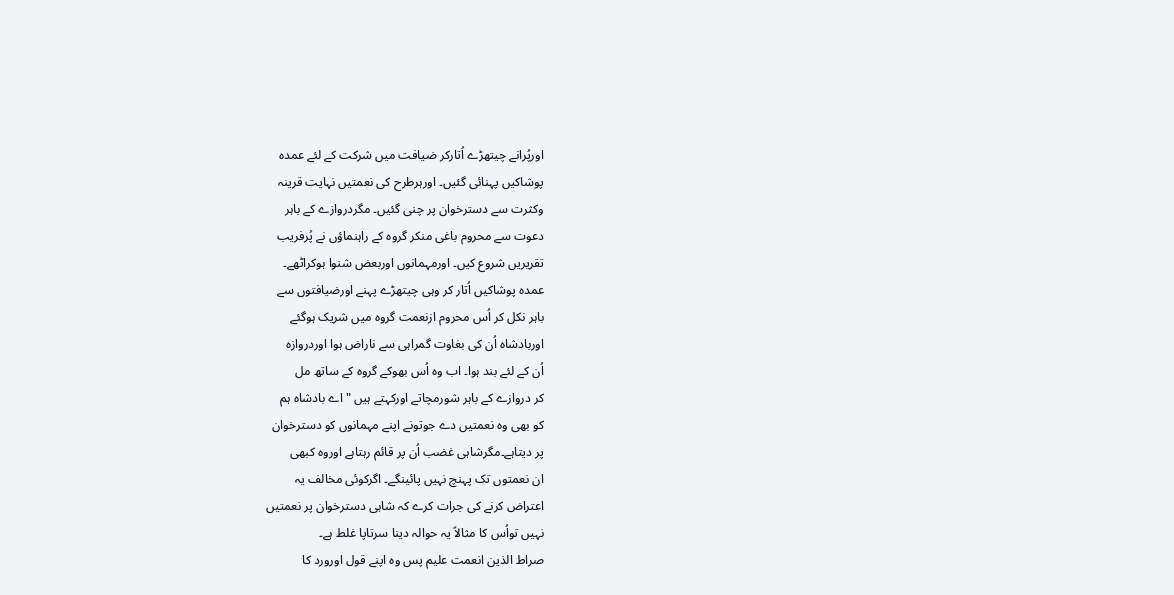اورپُرانے چیتھڑے اُتارکر ضیافت میں شرکت کے لئے عمدہ
پوشاکیں پہنائی گئیں۔ اورہرطرح کی نعمتیں نہایت قرینہ
وکثرت سے دسترخوان پر چنی گئیں۔ مگردروازے کے باہر
دعوت سے محروم باغی منکر گروہ کے راہنماؤں نے پُرفریب
تقریریں شروع کیں۔ اورمہمانوں اوربعض شنوا ہوکراٹھے۔
عمدہ پوشاکیں اُتار کر وہی چیتھڑے پہنے اورضیافتوں سے
باہر نکل کر اُس محروم ازنعمت گروہ میں شریک ہوگئے
اوربادشاہ اُن کی بغاوت گمراہی سے ناراض ہوا اوردروازہ
اُن کے لئے بند ہوا۔ اب وہ اُس بھوکے گروہ کے ساتھ مل
کر دروازے کے باہر شورمچاتے اورکہتے ہیں "اے بادشاہ ہم
کو بھی وہ نعمتیں دے جوتونے اپنے مہمانوں کو دسترخوان
پر دیتاہے۔مگرشاہی غضب اُن پر قائم رہتاہے اوروہ کبھی
ان نعمتوں تک پہنچ نہیں پائینگے۔ اگرکوئی مخالف یہ
اعتراض کرنے کی جرات کرے کہ شاہی دسترخوان پر نعمتیں
نہیں تواُس کا مثالاً یہ حوالہ دینا سرتاپا غلط ہے۔
صراط الذین انعمت علیم پس وہ اپنے قول اورورد کا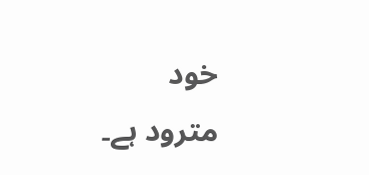خود
مترود ہے۔